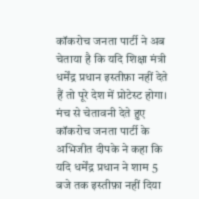कॉकरोच जनता पार्टी ने अब चेताया है कि यदि शिक्षा मंत्री धर्मेंद्र प्रधान इस्तीफ़ा नहीं देते हैं तो पूरे देश में प्रोटेस्ट होगा। मंच से चेतावनी देते हुए कॉकरोच जनता पार्टी के अभिजीत दीपके ने कहा कि यदि धर्मेंद्र प्रधान ने शाम 5 बजे तक इस्तीफ़ा नहीं दिया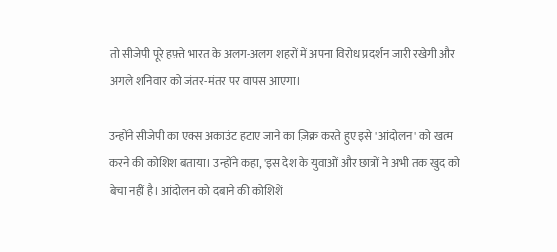तो सीजेपी पूरे हफ़्ते भारत के अलग-अलग शहरों में अपना विरोध प्रदर्शन जारी रखेगी और अगले शनिवार को जंतर-मंतर पर वापस आएगा।

उन्होंने सीजेपी का एक्स अकाउंट हटाए जाने का ज़िक्र करते हुए इसे 'आंदोलन' को खत्म करने की कोशिश बताया। उन्होंने कहा, 'इस देश के युवाओं और छात्रों ने अभी तक खुद को बेचा नहीं है। आंदोलन को दबाने की कोशिशें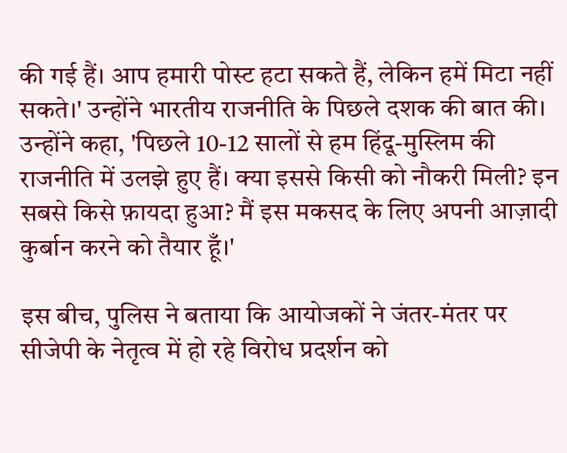की गई हैं। आप हमारी पोस्ट हटा सकते हैं, लेकिन हमें मिटा नहीं सकते।' उन्होंने भारतीय राजनीति के पिछले दशक की बात की। उन्होंने कहा, 'पिछले 10-12 सालों से हम हिंदू-मुस्लिम की राजनीति में उलझे हुए हैं। क्या इससे किसी को नौकरी मिली? इन सबसे किसे फ़ायदा हुआ? मैं इस मकसद के लिए अपनी आज़ादी कुर्बान करने को तैयार हूँ।'

इस बीच, पुलिस ने बताया कि आयोजकों ने जंतर-मंतर पर सीजेपी के नेतृत्व में हो रहे विरोध प्रदर्शन को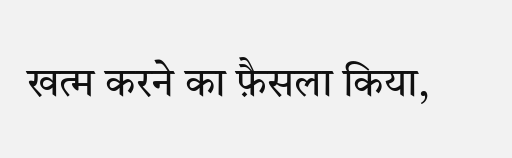खत्म करने का फ़ैसला किया,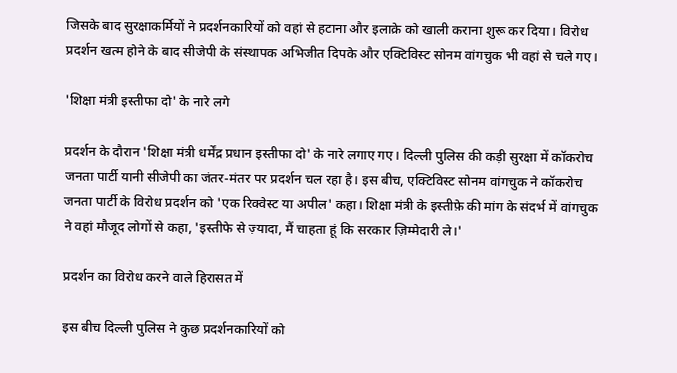जिसके बाद सुरक्षाकर्मियों ने प्रदर्शनकारियों को वहां से हटाना और इलाक़े को खाली कराना शुरू कर दिया। विरोध प्रदर्शन खत्म होने के बाद सीजेपी के संस्थापक अभिजीत दिपके और एक्टिविस्ट सोनम वांगचुक भी वहां से चले गए।

'शिक्षा मंत्री इस्तीफा दो' के नारे लगे

प्रदर्शन के दौरान 'शिक्षा मंत्री धर्मेंद्र प्रधान इस्तीफा दो' के नारे लगाए गए। दिल्ली पुलिस की कड़ी सुरक्षा में कॉकरोच जनता पार्टी यानी सीजेपी का जंतर-मंतर पर प्रदर्शन चल रहा है। इस बीच, एक्टिविस्ट सोनम वांगचुक ने कॉकरोच जनता पार्टी के विरोध प्रदर्शन को 'एक रिक्वेस्ट या अपील' कहा। शिक्षा मंत्री के इस्तीफ़े की मांग के संदर्भ में वांगचुक ने वहां मौजूद लोगों से कहा, 'इस्तीफे से ज़्यादा, मैं चाहता हूं कि सरकार ज़िम्मेदारी ले।'

प्रदर्शन का विरोध करने वाले हिरासत में

इस बीच दिल्ली पुलिस ने कुछ प्रदर्शनकारियों को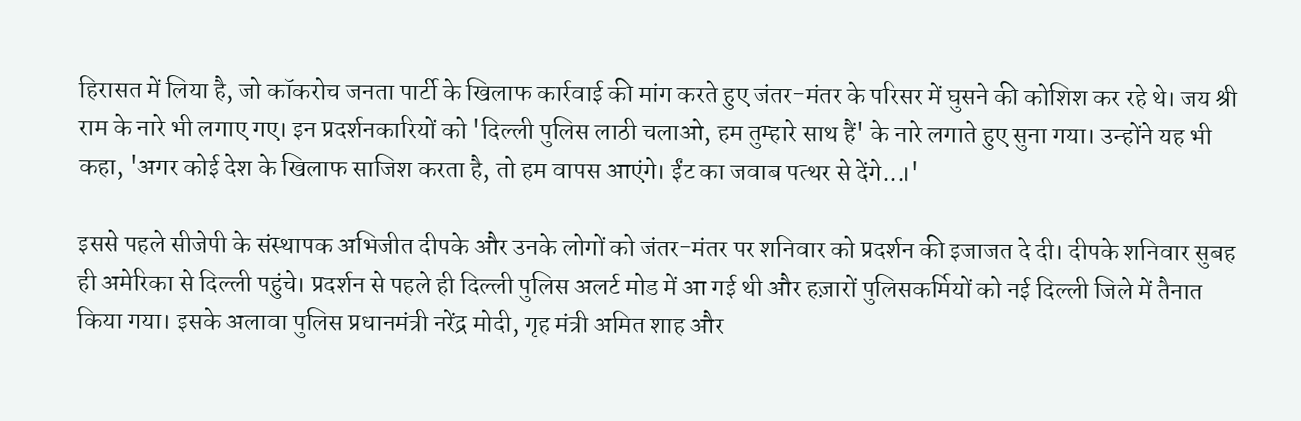हिरासत में लिया है, जो कॉकरोच जनता पार्टी के खिलाफ कार्रवाई की मांग करते हुए जंतर-मंतर के परिसर में घुसने की कोशिश कर रहे थे। जय श्री राम के नारे भी लगाए गए। इन प्रदर्शनकारियों को 'दिल्ली पुलिस लाठी चलाओ, हम तुम्हारे साथ हैं' के नारे लगाते हुए सुना गया। उन्होंने यह भी कहा, 'अगर कोई देश के खिलाफ साजिश करता है, तो हम वापस आएंगे। ईंट का जवाब पत्थर से देंगे...।'

इससे पहले सीजेपी के संस्थापक अभिजीत दीपके और उनके लोगों को जंतर-मंतर पर शनिवार को प्रदर्शन की इजाजत दे दी। दीपके शनिवार सुबह ही अमेरिका से दिल्ली पहुंचे। प्रदर्शन से पहले ही दिल्ली पुलिस अलर्ट मोड में आ गई थी और हज़ारों पुलिसकर्मियों को नई दिल्ली जिले में तैनात किया गया। इसके अलावा पुलिस प्रधानमंत्री नरेंद्र मोदी, गृह मंत्री अमित शाह और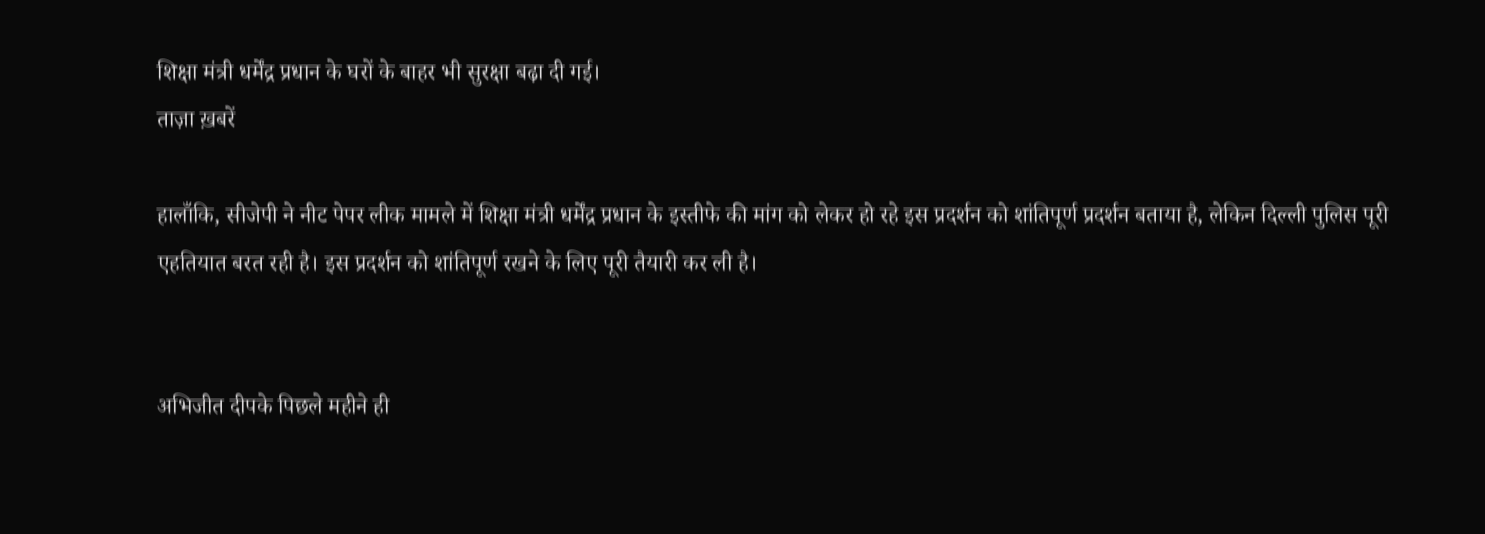शिक्षा मंत्री धर्मेंद्र प्रधान के घरों के बाहर भी सुरक्षा बढ़ा दी गई।
ताज़ा ख़बरें

हालाँकि, सीजेपी ने नीट पेपर लीक मामले में शिक्षा मंत्री धर्मेंद्र प्रधान के इस्तीफे की मांग को लेकर हो रहे इस प्रदर्शन को शांतिपूर्ण प्रदर्शन बताया है, लेकिन दिल्ली पुलिस पूरी एहतियात बरत रही है। इस प्रदर्शन को शांतिपूर्ण रखने के लिए पूरी तैयारी कर ली है।


अभिजीत दीपके पिछले महीने ही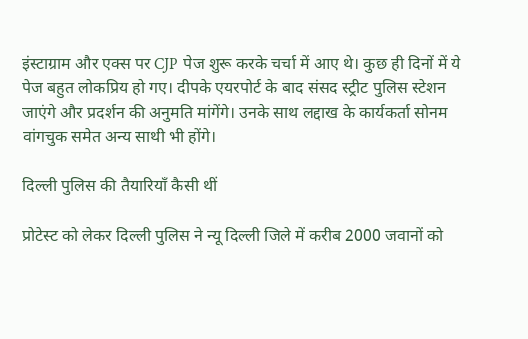इंस्टाग्राम और एक्स पर CJP पेज शुरू करके चर्चा में आए थे। कुछ ही दिनों में ये पेज बहुत लोकप्रिय हो गए। दीपके एयरपोर्ट के बाद संसद स्ट्रीट पुलिस स्टेशन जाएंगे और प्रदर्शन की अनुमति मांगेंगे। उनके साथ लद्दाख के कार्यकर्ता सोनम वांगचुक समेत अन्य साथी भी होंगे।

दिल्ली पुलिस की तैयारियाँ कैसी थीं

प्रोटेस्ट को लेकर दिल्ली पुलिस ने न्यू दिल्ली जिले में करीब 2000 जवानों को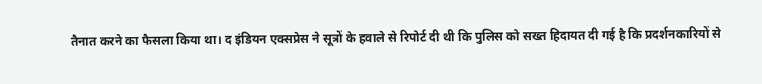तैनात करने का फैसला किया था। द इंडियन एक्सप्रेस ने सूत्रों के हवाले से रिपोर्ट दी थी कि पुलिस को सख्त हिदायत दी गई है कि प्रदर्शनकारियों से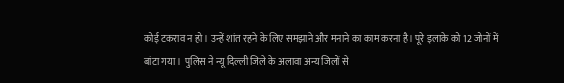कोई टकराव न हो। उन्हें शांत रहने के लिए समझाने और मनाने का काम करना है। पूरे इलाके को 12 जोनों में बांटा गया।  पुलिस ने न्यू दिल्ली जिले के अलावा अन्य जिलों से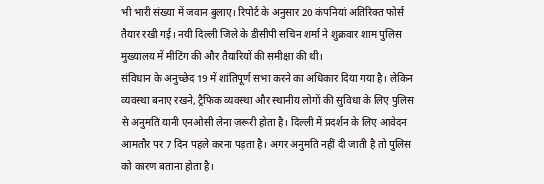भी भारी संख्या में जवान बुलाए। रिपोर्ट के अनुसार 20 कंपनियां अतिरिक्त फोर्स तैयार रखी गई। नयी दिल्ली जिले के डीसीपी सचिन शर्मा ने शुक्रवार शाम पुलिस मुख्यालय में मीटिंग की और तैयारियों की समीक्षा की थी।
संविधान के अनुच्छेद 19 में शांतिपूर्ण सभा करने का अधिकार दिया गया है। लेकिन व्यवस्था बनाए रखने, ट्रैफिक व्यवस्था और स्थानीय लोगों की सुविधा के लिए पुलिस से अनुमति यानी एनओसी लेना ज़रूरी होता है। दिल्ली में प्रदर्शन के लिए आवेदन आमतौर पर 7 दिन पहले करना पड़ता है। अगर अनुमति नहीं दी जाती है तो पुलिस को कारण बताना होता है।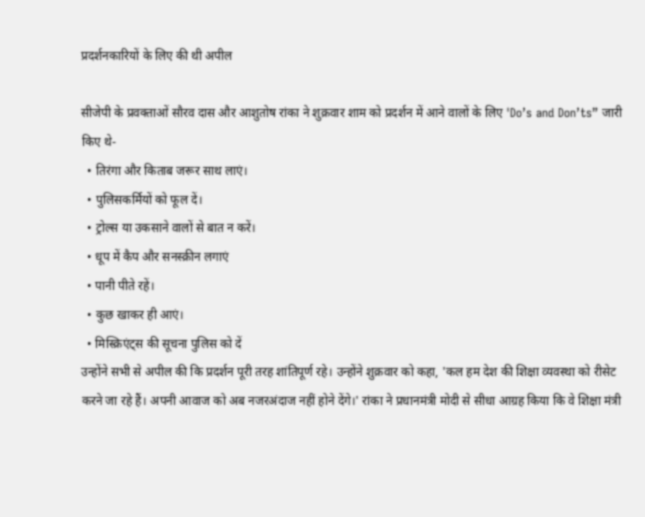प्रदर्शनकारियों के लिए की थी अपील

सीजेपी के प्रवक्ताओं सौरव दास और आशुतोष रांका ने शुक्रवार शाम को प्रदर्शन में आने वालों के लिए 'Do’s and Don’ts” जारी किए थे-
  • तिरंगा और किताब जरूर साथ लाएं।
  • पुलिसकर्मियों को फूल दें।
  • ट्रोल्स या उकसाने वालों से बात न करें।
  • धूप में कैप और सनस्क्रीन लगाएं
  • पानी पीते रहें।
  • कुछ खाकर ही आएं।
  • मिस्क्रिएंट्स की सूचना पुलिस को दें
उन्होंने सभी से अपील की कि प्रदर्शन पूरी तरह शांतिपूर्ण रहे। उन्होंने शुक्रवार को कहा, 'कल हम देश की शिक्षा व्यवस्था को रीसेट करने जा रहे हैं। अपनी आवाज को अब नजरअंदाज नहीं होने देंगे।' रांका ने प्रधानमंत्री मोदी से सीधा आग्रह किया कि वे शिक्षा मंत्री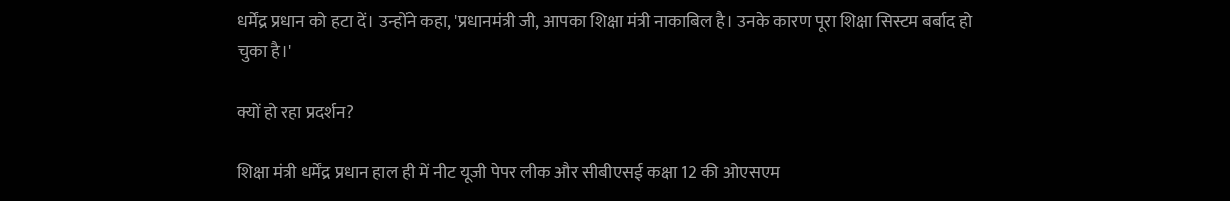धर्मेंद्र प्रधान को हटा दें। उन्होंने कहा, 'प्रधानमंत्री जी, आपका शिक्षा मंत्री नाकाबिल है। उनके कारण पूरा शिक्षा सिस्टम बर्बाद हो चुका है।'

क्यों हो रहा प्रदर्शन?

शिक्षा मंत्री धर्मेंद्र प्रधान हाल ही में नीट यूजी पेपर लीक और सीबीएसई कक्षा 12 की ओएसएम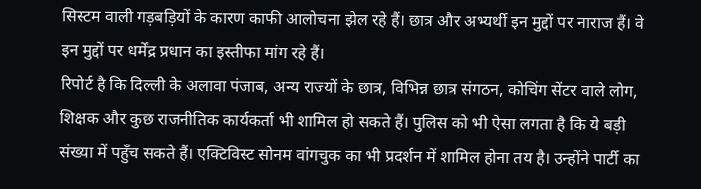सिस्टम वाली गड़बड़ियों के कारण काफी आलोचना झेल रहे हैं। छात्र और अभ्यर्थी इन मुद्दों पर नाराज हैं। वे इन मुद्दों पर धर्मेंद्र प्रधान का इस्तीफा मांग रहे हैं।
रिपोर्ट है कि दिल्ली के अलावा पंजाब, अन्य राज्यों के छात्र, विभिन्न छात्र संगठन, कोचिंग सेंटर वाले लोग, शिक्षक और कुछ राजनीतिक कार्यकर्ता भी शामिल हो सकते हैं। पुलिस को भी ऐसा लगता है कि ये बड़ी संख्या में पहुँच सकते हैं। एक्टिविस्ट सोनम वांगचुक का भी प्रदर्शन में शामिल होना तय है। उन्होंने पार्टी का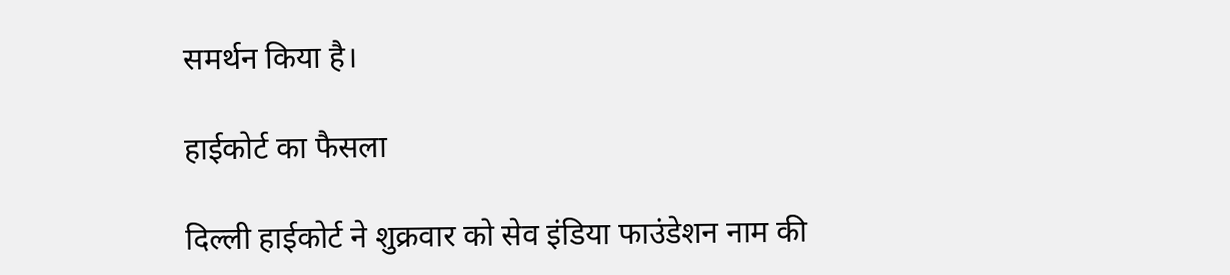समर्थन किया है।

हाईकोर्ट का फैसला

दिल्ली हाईकोर्ट ने शुक्रवार को सेव इंडिया फाउंडेशन नाम की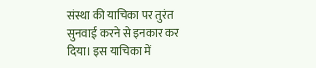संस्था की याचिका पर तुरंत सुनवाई करने से इनकार कर दिया। इस याचिका में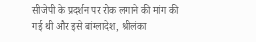सीजेपी के प्रदर्शन पर रोक लगाने की मांग की गई थी और इसे बांग्लादेश, श्रीलंका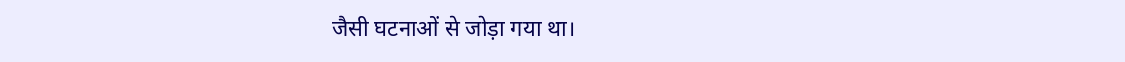जैसी घटनाओं से जोड़ा गया था।